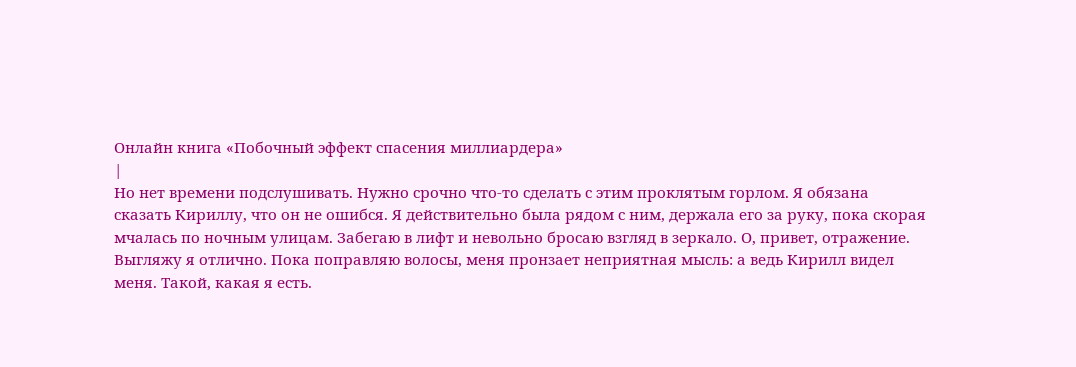Онлайн книга «Побочный эффект спасения миллиардера»
|
Но нет времени подслушивать. Нужно срочно что-то сделать с этим проклятым горлом. Я обязана сказать Кириллу, что он не ошибся. Я действительно была рядом с ним, держала его за руку, пока скорая мчалась по ночным улицам. Забегаю в лифт и невольно бросаю взгляд в зеркало. О, привет, отражение. Выгляжу я отлично. Пока поправляю волосы, меня пронзает неприятная мысль: а ведь Кирилл видел меня. Такой, какая я есть.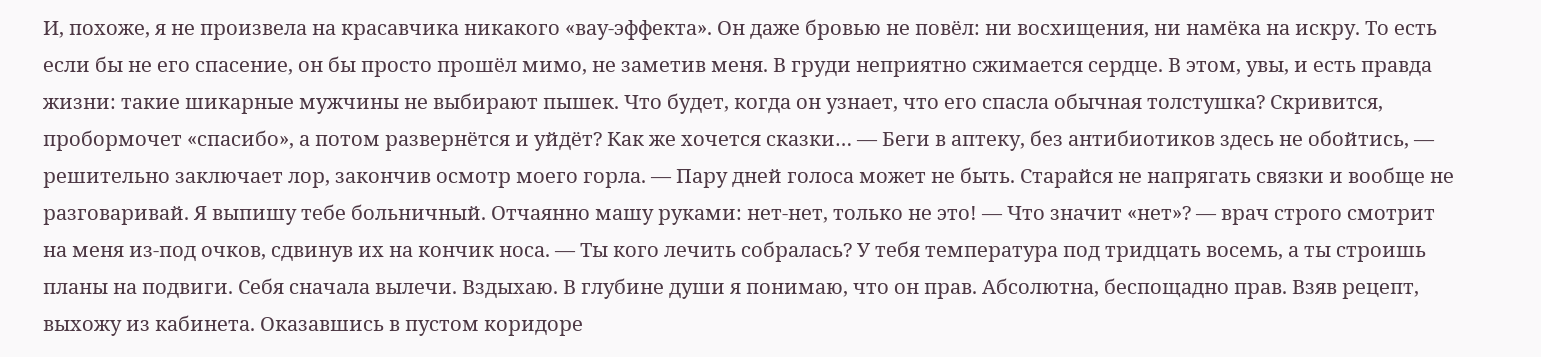И, похоже, я не произвела на красавчика никакого «вау-эффекта». Он даже бровью не повёл: ни восхищения, ни намёка на искру. То есть если бы не его спасение, он бы просто прошёл мимо, не заметив меня. В груди неприятно сжимается сердце. В этом, увы, и есть правда жизни: такие шикарные мужчины не выбирают пышек. Что будет, когда он узнает, что его спасла обычная толстушка? Скривится, пробормочет «спасибо», а потом развернётся и уйдёт? Как же хочется сказки… — Беги в аптеку, без антибиотиков здесь не обойтись, — решительно заключает лор, закончив осмотр моего горла. — Пару дней голоса может не быть. Старайся не напрягать связки и вообще не разговаривай. Я выпишу тебе больничный. Отчаянно машу руками: нет-нет, только не это! — Что значит «нет»? — врач строго смотрит на меня из-под очков, сдвинув их на кончик носа. — Ты кого лечить собралась? У тебя температура под тридцать восемь, а ты строишь планы на подвиги. Себя сначала вылечи. Вздыхаю. В глубине души я понимаю, что он прав. Абсолютна, беспощадно прав. Взяв рецепт, выхожу из кабинета. Оказавшись в пустом коридоре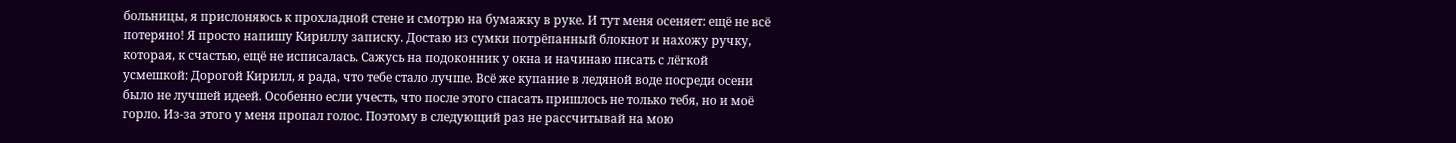больницы, я прислоняюсь к прохладной стене и смотрю на бумажку в руке. И тут меня осеняет: ещё не всё потеряно! Я просто напишу Кириллу записку. Достаю из сумки потрёпанный блокнот и нахожу ручку, которая, к счастью, ещё не исписалась. Сажусь на подоконник у окна и начинаю писать с лёгкой усмешкой: Дорогой Кирилл, я рада, что тебе стало лучше. Всё же купание в ледяной воде посреди осени было не лучшей идеей. Особенно если учесть, что после этого спасать пришлось не только тебя, но и моё горло. Из-за этого у меня пропал голос. Поэтому в следующий раз не рассчитывай на мою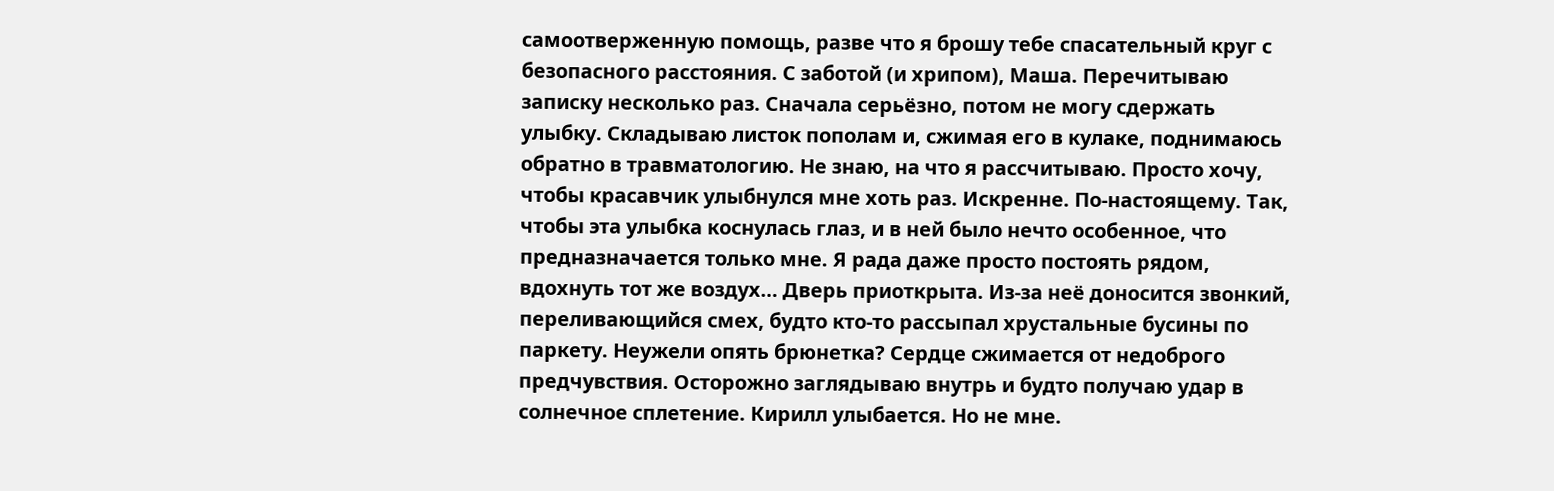самоотверженную помощь, разве что я брошу тебе спасательный круг с безопасного расстояния. С заботой (и хрипом), Маша. Перечитываю записку несколько раз. Сначала серьёзно, потом не могу сдержать улыбку. Складываю листок пополам и, сжимая его в кулаке, поднимаюсь обратно в травматологию. Не знаю, на что я рассчитываю. Просто хочу, чтобы красавчик улыбнулся мне хоть раз. Искренне. По-настоящему. Так, чтобы эта улыбка коснулась глаз, и в ней было нечто особенное, что предназначается только мне. Я рада даже просто постоять рядом, вдохнуть тот же воздух… Дверь приоткрыта. Из-за неё доносится звонкий, переливающийся смех, будто кто-то рассыпал хрустальные бусины по паркету. Неужели опять брюнетка? Сердце сжимается от недоброго предчувствия. Осторожно заглядываю внутрь и будто получаю удар в солнечное сплетение. Кирилл улыбается. Но не мне.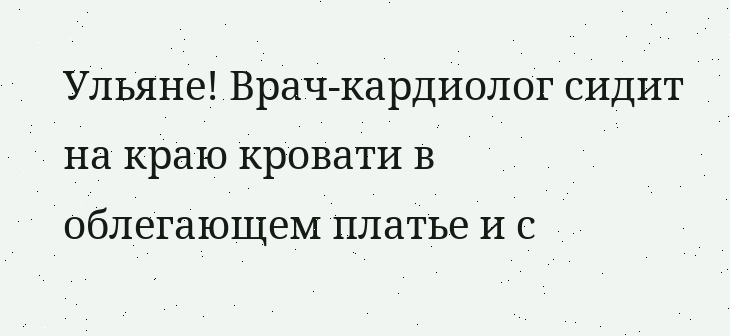Ульяне! Врач-кардиолог сидит на краю кровати в облегающем платье и с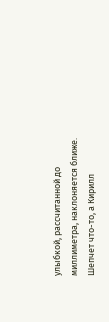улыбкой, рассчитанной до миллиметра, наклоняется ближе. Шепчет что-то, а Кирилл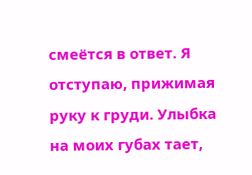смеётся в ответ. Я отступаю, прижимая руку к груди. Улыбка на моих губах тает,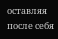оставляя после себя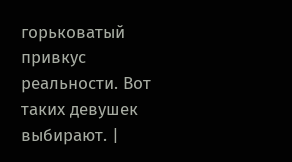горьковатый привкус реальности. Вот таких девушек выбирают. |